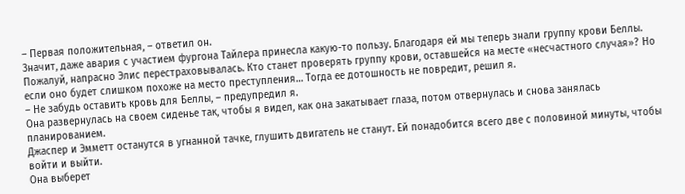– Первая положительная, – ответил он.
Значит, даже авария с участием фургона Тайлера принесла какую-то пользу. Благодаря ей мы теперь знали группу крови Беллы.
Пожалуй, напрасно Элис перестраховывалась. Кто станет проверять группу крови, оставшейся на месте «несчастного случая»? Но если оно будет слишком похоже на место преступления… Тогда ее дотошность не повредит, решил я.
– Не забудь оставить кровь для Беллы, – предупредил я.
Она развернулась на своем сиденье так, чтобы я видел, как она закатывает глаза, потом отвернулась и снова занялась планированием.
Джаспер и Эмметт останутся в угнанной тачке, глушить двигатель не станут. Ей понадобится всего две с половиной минуты, чтобы войти и выйти.
Она выберет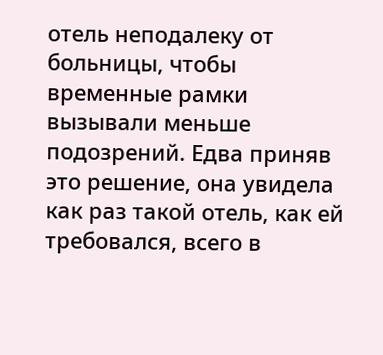отель неподалеку от больницы, чтобы временные рамки вызывали меньше подозрений. Едва приняв это решение, она увидела как раз такой отель, как ей требовался, всего в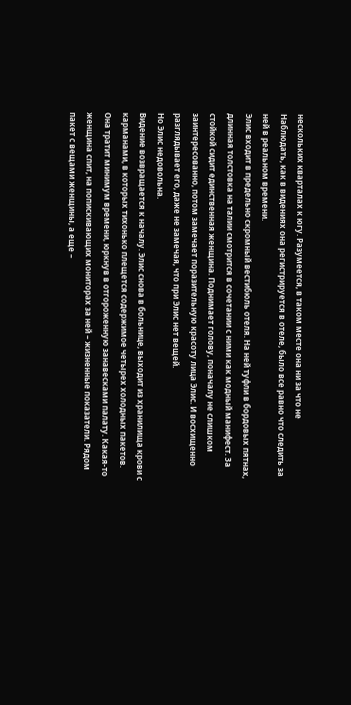нескольких кварталах к югу. Разумеется, в таком месте она ни за что не
Наблюдать, как в видениях она регистрируется в отеле, было все равно что следить за ней в реальном времени.
Элис входит в предельно скромный вестибюль отеля. На ней туфли в бордовых пятнах, длинная толстовка на талии смотрится в сочетании с ними как модный манифест. За стойкой сидит единственная женщина. Поднимает голову, поначалу не слишком заинтересованно, потом замечает поразительную красоту лица Элис. И восхищенно разглядывает его, даже не замечая, что при Элис нет вещей.
Но Элис недовольна.
Видение возвращается к началу. Элис снова в больнице, выходит из хранилища крови с карманами, в которых тихонько плещется содержимое четырех холодных пакетов. Она тратит минимум времени, юркнув в отгороженную занавесками палату. Какая-то женщина спит, на попискивающих мониторах за ней – жизненные показатели. Рядом пакет с вещами женщины, а еще –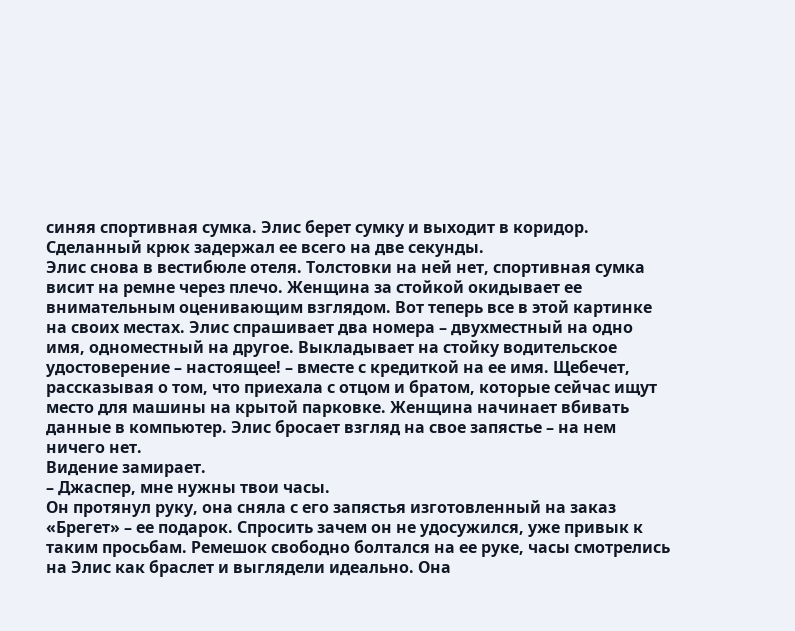синяя спортивная сумка. Элис берет сумку и выходит в коридор. Сделанный крюк задержал ее всего на две секунды.
Элис снова в вестибюле отеля. Толстовки на ней нет, спортивная сумка висит на ремне через плечо. Женщина за стойкой окидывает ее внимательным оценивающим взглядом. Вот теперь все в этой картинке на своих местах. Элис спрашивает два номера – двухместный на одно имя, одноместный на другое. Выкладывает на стойку водительское удостоверение – настоящее! – вместе с кредиткой на ее имя. Щебечет, рассказывая о том, что приехала с отцом и братом, которые сейчас ищут место для машины на крытой парковке. Женщина начинает вбивать данные в компьютер. Элис бросает взгляд на свое запястье – на нем ничего нет.
Видение замирает.
– Джаспер, мне нужны твои часы.
Он протянул руку, она сняла с его запястья изготовленный на заказ «Брегет» – ее подарок. Спросить зачем он не удосужился, уже привык к таким просьбам. Ремешок свободно болтался на ее руке, часы смотрелись на Элис как браслет и выглядели идеально. Она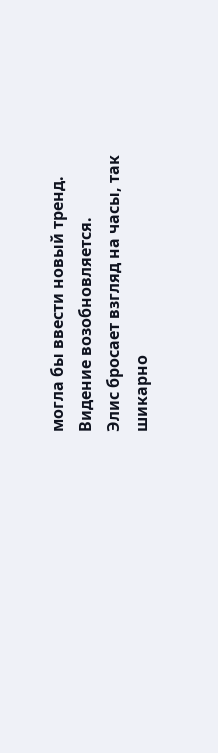могла бы ввести новый тренд.
Видение возобновляется.
Элис бросает взгляд на часы, так шикарно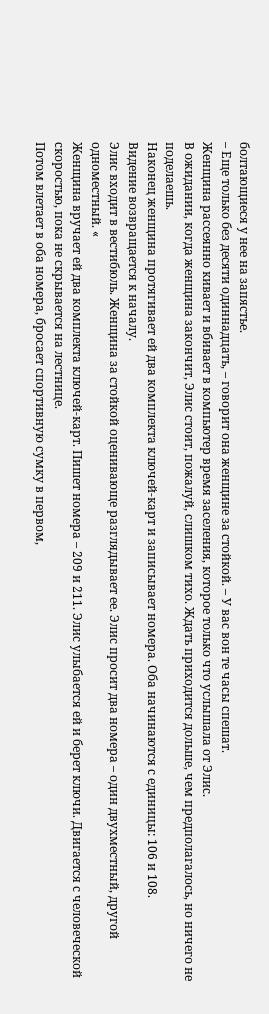болтающиеся у нее на запястье.
– Еще только без десяти одиннадцать, – говорит она женщине за стойкой. – У вас вон те часы спешат.
Женщина рассеянно кивает и вбивает в компьютер время заселения, которое только что услышала от Элис.
В ожидании, когда женщина закончит, Элис стоит, пожалуй, слишком тихо. Ждать приходится дольше, чем предполагалось, но ничего не поделаешь.
Наконец женщина протягивает ей два комплекта ключей-карт и записывает номера. Оба начинаются с единицы: 106 и 108.
Видение возвращается к началу.
Элис входит в вестибюль. Женщина за стойкой оценивающе разглядывает ее. Элис просит два номера – один двухместный, другой одноместный. «
Женщина вручает ей два комплекта ключей-карт. Пишет номера – 209 и 211. Элис улыбается ей и берет ключи. Двигается с человеческой скоростью, пока не скрывается на лестнице.
Потом влетает в оба номера, бросает спортивную сумку в первом,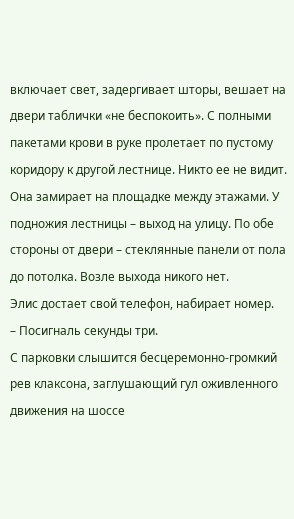включает свет, задергивает шторы, вешает на двери таблички «не беспокоить». С полными пакетами крови в руке пролетает по пустому коридору к другой лестнице. Никто ее не видит. Она замирает на площадке между этажами. У подножия лестницы – выход на улицу. По обе стороны от двери – стеклянные панели от пола до потолка. Возле выхода никого нет.
Элис достает свой телефон, набирает номер.
– Посигналь секунды три.
С парковки слышится бесцеремонно-громкий рев клаксона, заглушающий гул оживленного движения на шоссе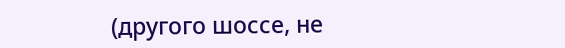(другого шоссе, не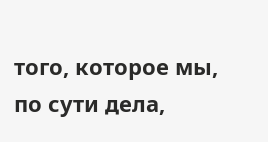того, которое мы, по сути дела,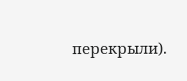перекрыли).